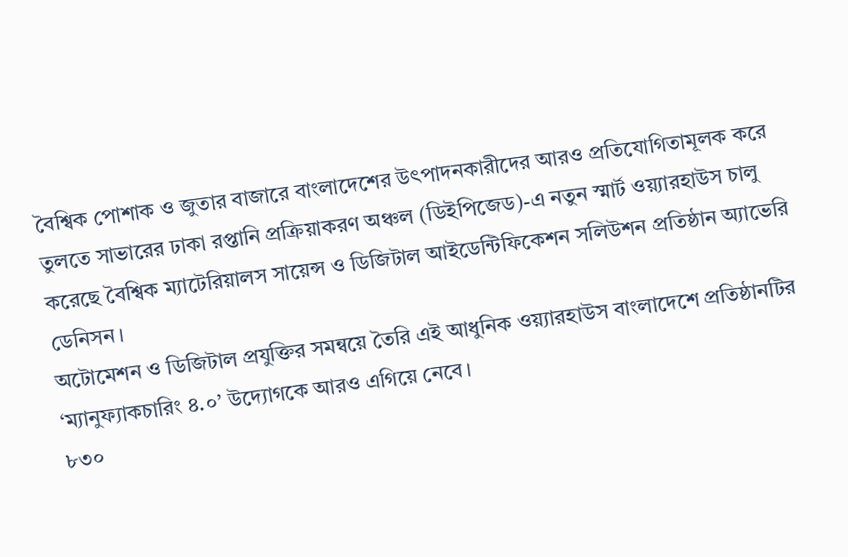বৈশ্বিক পোশাক ও জুতার বাজারে বাংলাদেশের উৎপাদনকারীদের আরও প্রতিযোগিতামূলক করে তুলতে সাভারের ঢাকা রপ্তানি প্রক্রিয়াকরণ অঞ্চল (ডিইপিজেড)-এ নতুন স্মার্ট ওয়্যারহাউস চালু করেছে বৈশ্বিক ম্যাটেরিয়ালস সায়েন্স ও ডিজিটাল আইডেন্টিফিকেশন সলিউশন প্রতিষ্ঠান অ্যাভেরি ডেনিসন।
অটোমেশন ও ডিজিটাল প্রযুক্তির সমন্বয়ে তৈরি এই আধুনিক ওয়্যারহাউস বাংলাদেশে প্রতিষ্ঠানটির ‘ম্যানুফ্যাকচারিং ৪.০’ উদ্যোগকে আরও এগিয়ে নেবে।
৮৩০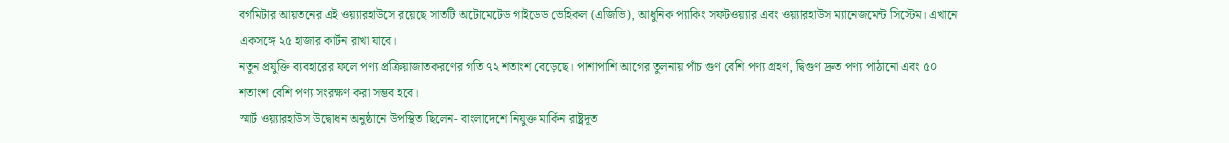বর্গমিটার আয়তনের এই ওয়্যারহাউসে রয়েছে সাতটি অটোমেটেড গাইডেড ভেহিকল (এজিভি), আধুনিক প্যাকিং সফটওয়্যার এবং ওয়্যারহাউস ম্যানেজমেন্ট সিস্টেম। এখানে একসঙ্গে ২৫ হাজার কার্টন রাখা যাবে।
নতুন প্রযুক্তি ব্যবহারের ফলে পণ্য প্রক্রিয়াজাতকরণের গতি ৭২ শতাংশ বেড়েছে। পাশাপাশি আগের তুলনায় পাঁচ গুণ বেশি পণ্য গ্রহণ, দ্বিগুণ দ্রুত পণ্য পাঠানো এবং ৫০ শতাংশ বেশি পণ্য সংরক্ষণ করা সম্ভব হবে।
স্মার্ট ওয়্যারহাউস উদ্বোধন অনুষ্ঠানে উপস্থিত ছিলেন- বাংলাদেশে নিযুক্ত মার্কিন রাষ্ট্রদূত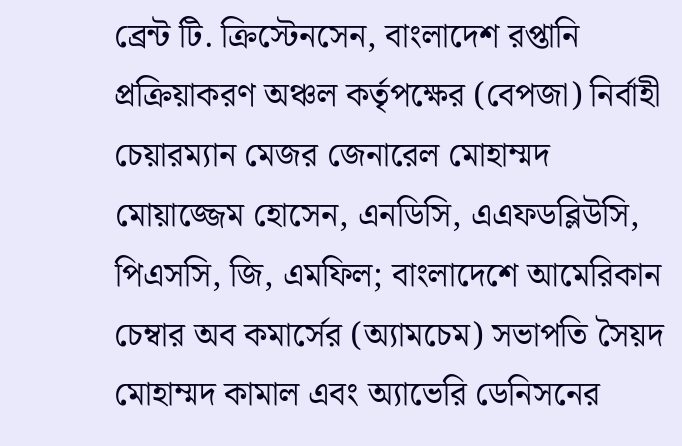ব্রেন্ট টি. ক্রিস্টেনসেন, বাংলাদেশ রপ্তানি প্রক্রিয়াকরণ অঞ্চল কর্তৃপক্ষের (বেপজা) নির্বাহী চেয়ারম্যান মেজর জেনারেল মোহাম্মদ মোয়াজ্জেম হোসেন, এনডিসি, এএফডব্লিউসি, পিএসসি, জি, এমফিল; বাংলাদেশে আমেরিকান চেম্বার অব কমার্সের (অ্যামচেম) সভাপতি সৈয়দ মোহাম্মদ কামাল এবং অ্যাভেরি ডেনিসনের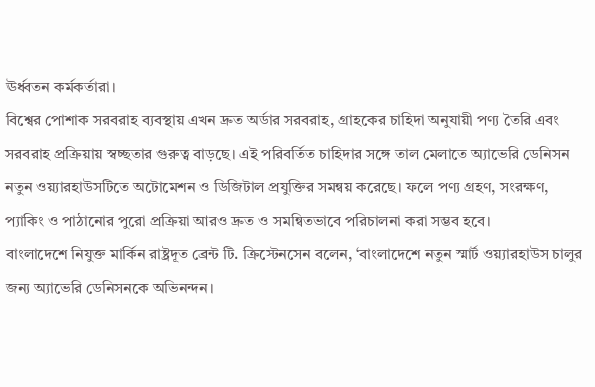ঊর্ধ্বতন কর্মকর্তারা।
বিশ্বের পোশাক সরবরাহ ব্যবস্থায় এখন দ্রুত অর্ডার সরবরাহ, গ্রাহকের চাহিদা অনুযায়ী পণ্য তৈরি এবং সরবরাহ প্রক্রিয়ায় স্বচ্ছতার গুরুত্ব বাড়ছে। এই পরিবর্তিত চাহিদার সঙ্গে তাল মেলাতে অ্যাভেরি ডেনিসন নতুন ওয়্যারহাউসটিতে অটোমেশন ও ডিজিটাল প্রযুক্তির সমন্বয় করেছে। ফলে পণ্য গ্রহণ, সংরক্ষণ, প্যাকিং ও পাঠানোর পুরো প্রক্রিয়া আরও দ্রুত ও সমন্বিতভাবে পরিচালনা করা সম্ভব হবে।
বাংলাদেশে নিযুক্ত মার্কিন রাষ্ট্রদূত ব্রেন্ট টি. ক্রিস্টেনসেন বলেন, ‘বাংলাদেশে নতুন স্মার্ট ওয়্যারহাউস চালুর জন্য অ্যাভেরি ডেনিসনকে অভিনন্দন।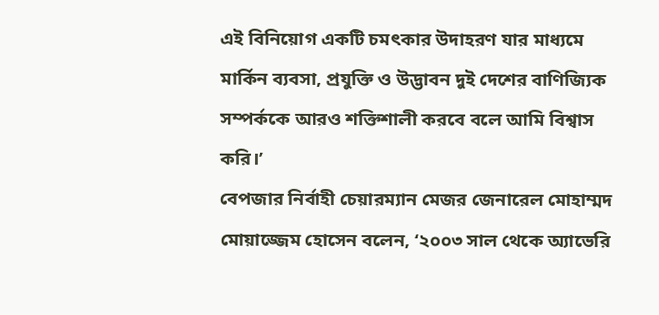এই বিনিয়োগ একটি চমৎকার উদাহরণ যার মাধ্যমে মার্কিন ব্যবসা, প্রযুক্তি ও উদ্ভাবন দুই দেশের বাণিজ্যিক সম্পর্ককে আরও শক্তিশালী করবে বলে আমি বিশ্বাস করি।’
বেপজার নির্বাহী চেয়ারম্যান মেজর জেনারেল মোহাম্মদ মোয়াজ্জেম হোসেন বলেন, ‘২০০৩ সাল থেকে অ্যাভেরি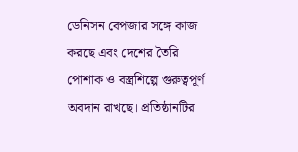ডেনিসন বেপজার সঙ্গে কাজ করছে এবং দেশের তৈরি পোশাক ও বস্ত্রশিল্পে গুরুত্বপূর্ণ অবদান রাখছে। প্রতিষ্ঠানটির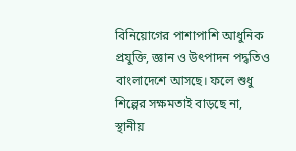বিনিয়োগের পাশাপাশি আধুনিক প্রযুক্তি, জ্ঞান ও উৎপাদন পদ্ধতিও বাংলাদেশে আসছে। ফলে শুধু শিল্পের সক্ষমতাই বাড়ছে না, স্থানীয়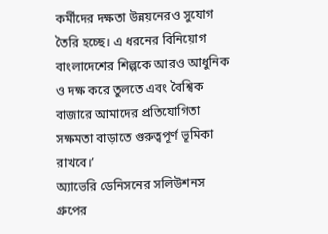কর্মীদের দক্ষতা উন্নয়নেরও সুযোগ তৈরি হচ্ছে। এ ধরনের বিনিয়োগ বাংলাদেশের শিল্পকে আরও আধুনিক ও দক্ষ করে তুলতে এবং বৈশ্বিক বাজারে আমাদের প্রতিযোগিতা সক্ষমতা বাড়াতে গুরুত্বপূর্ণ ভূমিকা রাখবে।’
অ্যাভেরি ডেনিসনের সলিউশনস গ্রুপের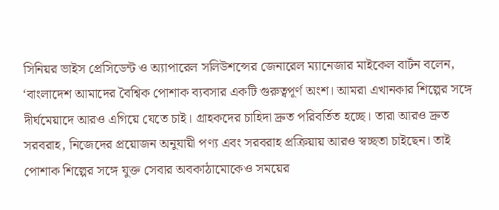সিনিয়র ভাইস প্রেসিডেন্ট ও অ্যাপারেল সলিউশন্সের জেনারেল ম্যানেজার মাইকেল বার্টন বলেন, ‘বাংলাদেশ আমাদের বৈশ্বিক পোশাক ব্যবসার একটি গুরুত্বপূর্ণ অংশ। আমরা এখানকার শিল্পের সঙ্গে দীর্ঘমেয়াদে আরও এগিয়ে যেতে চাই। গ্রাহকদের চাহিদা দ্রুত পরিবর্তিত হচ্ছে। তারা আরও দ্রুত সরবরাহ, নিজেদের প্রয়োজন অনুযায়ী পণ্য এবং সরবরাহ প্রক্রিয়ায় আরও স্বচ্ছতা চাইছেন। তাই পোশাক শিল্পের সঙ্গে যুক্ত সেবার অবকাঠামোকেও সময়ের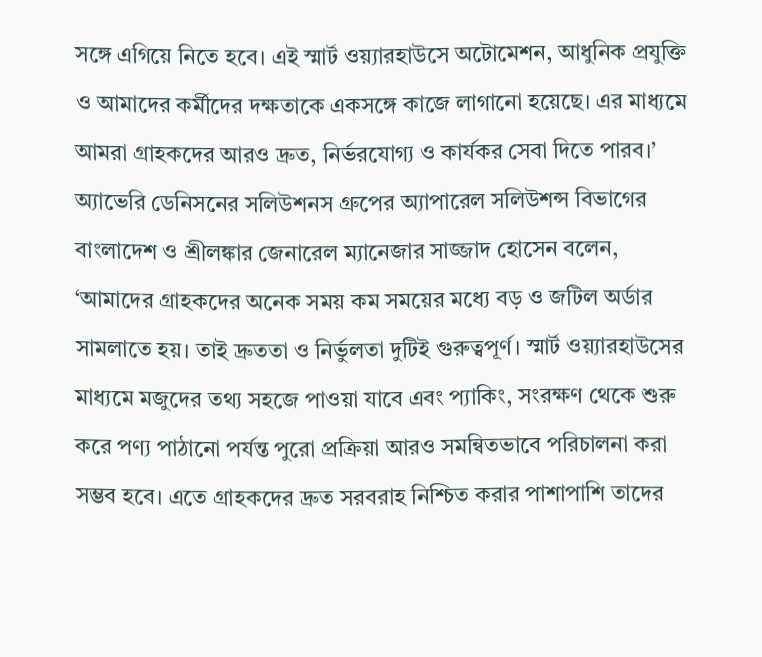সঙ্গে এগিয়ে নিতে হবে। এই স্মার্ট ওয়্যারহাউসে অটোমেশন, আধুনিক প্রযুক্তি ও আমাদের কর্মীদের দক্ষতাকে একসঙ্গে কাজে লাগানো হয়েছে। এর মাধ্যমে আমরা গ্রাহকদের আরও দ্রুত, নির্ভরযোগ্য ও কার্যকর সেবা দিতে পারব।’
অ্যাভেরি ডেনিসনের সলিউশনস গ্রুপের অ্যাপারেল সলিউশন্স বিভাগের বাংলাদেশ ও শ্রীলঙ্কার জেনারেল ম্যানেজার সাজ্জাদ হোসেন বলেন, ‘আমাদের গ্রাহকদের অনেক সময় কম সময়ের মধ্যে বড় ও জটিল অর্ডার সামলাতে হয়। তাই দ্রুততা ও নির্ভুলতা দুটিই গুরুত্বপূর্ণ। স্মার্ট ওয়্যারহাউসের মাধ্যমে মজুদের তথ্য সহজে পাওয়া যাবে এবং প্যাকিং, সংরক্ষণ থেকে শুরু করে পণ্য পাঠানো পর্যন্ত পুরো প্রক্রিয়া আরও সমন্বিতভাবে পরিচালনা করা সম্ভব হবে। এতে গ্রাহকদের দ্রুত সরবরাহ নিশ্চিত করার পাশাপাশি তাদের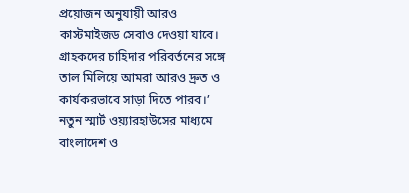প্রয়োজন অনুযায়ী আরও কাস্টমাইজড সেবাও দেওয়া যাবে। গ্রাহকদের চাহিদার পরিবর্তনের সঙ্গে তাল মিলিয়ে আমরা আরও দ্রুত ও কার্যকরভাবে সাড়া দিতে পারব।’
নতুন স্মার্ট ওয়্যারহাউসের মাধ্যমে বাংলাদেশ ও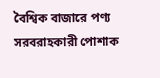বৈশ্বিক বাজারে পণ্য সরবরাহকারী পোশাক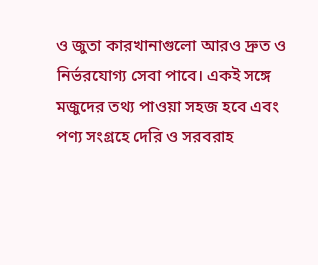ও জুতা কারখানাগুলো আরও দ্রুত ও নির্ভরযোগ্য সেবা পাবে। একই সঙ্গে মজুদের তথ্য পাওয়া সহজ হবে এবং পণ্য সংগ্রহে দেরি ও সরবরাহ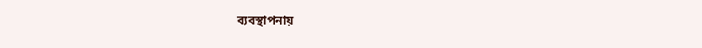ব্যবস্থাপনায়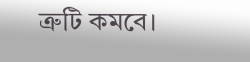ত্রুটি কমবে।